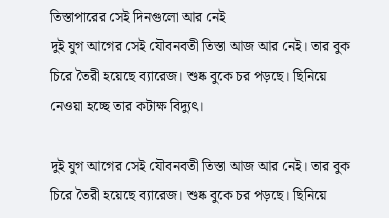তিস্তাপারের সেই দিনগুলো আর নেই
দুই যুগ আগের সেই যৌবনবতী তিস্তা আজ আর নেই। তার বুক চিরে তৈরী হয়েছে ব্যারেজ। শুষ্ক বুকে চর পড়ছে। ছিনিয়ে নেওয়া হচ্ছে তার কটাক্ষ বিদ্যুৎ।

দুই যুগ আগের সেই যৌবনবতী তিস্তা আজ আর নেই। তার বুক চিরে তৈরী হয়েছে ব্যারেজ। শুষ্ক বুকে চর পড়ছে। ছিনিয়ে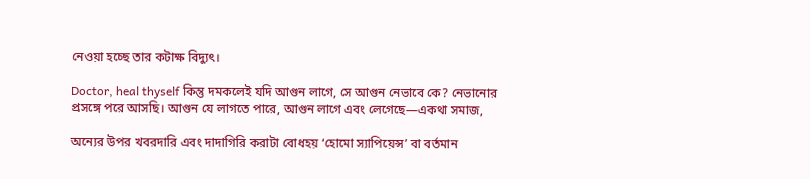নেওয়া হচ্ছে তার কটাক্ষ বিদ্যুৎ।

Doctor, heal thyself কিন্তু দমকলেই যদি আগুন লাগে, সে আগুন নেভাবে কে? নেভানোর প্রসঙ্গে পরে আসছি। আগুন যে লাগতে পারে, আগুন লাগে এবং লেগেছে—একথা সমাজ,

অন্যের উপর খবরদারি এবং দাদাগিরি করাটা বোধহয় ‘হোমো স্যাপিয়েন্স’ বা বর্তমান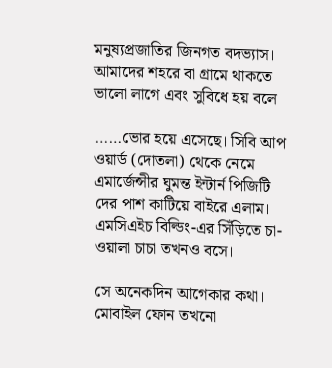মনুষ্যপ্রজাতির জিনগত বদভ্যাস। আমাদের শহরে বা গ্রামে থাকতে ভালো লাগে এবং সুবিধে হয় বলে

……ভোর হয়ে এসেছে। সিবি আপ ওয়ার্ড (দোতলা) থেকে নেমে এমার্জেন্সীর ঘুমন্ত ইন্টার্ন পিজিটি দের পাশ কাটিয়ে বাইরে এলাম। এমসিএইচ বিল্ডিং-এর সিঁড়িতে চা-ওয়ালা চাচা তখনও বসে।

সে অনেকদিন আগেকার কথা। মোবাইল ফোন তখনো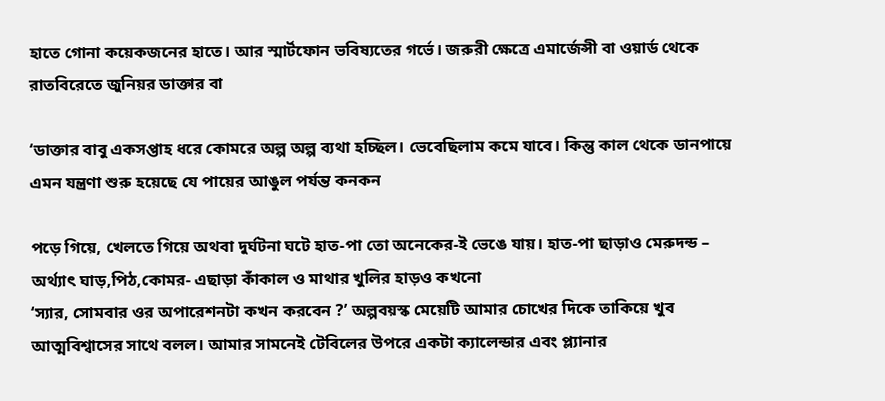হাতে গোনা কয়েকজনের হাতে। আর স্মার্টফোন ভবিষ্যতের গর্ভে। জরুরী ক্ষেত্রে এমার্জেন্সী বা ওয়ার্ড থেকে রাতবিরেতে জুনিয়র ডাক্তার বা

‘ডাক্তার বাবু একসপ্তাহ ধরে কোমরে অল্প অল্প ব্যথা হচ্ছিল। ভেবেছিলাম কমে যাবে। কিন্তু কাল থেকে ডানপায়ে এমন যন্ত্রণা শুরু হয়েছে যে পায়ের আঙুল পর্যন্ত কনকন

পড়ে গিয়ে, খেলতে গিয়ে অথবা দুর্ঘটনা ঘটে হাত-পা তো অনেকের-ই ভেঙে যায়। হাত-পা ছাড়াও মেরুদন্ড – অর্থ্যাৎ ঘাড়,পিঠ,কোমর- এছাড়া কাঁকাল ও মাথার খুলির হাড়ও কখনো
‘স্যার, সোমবার ওর অপারেশনটা কখন করবেন ?’ অল্পবয়স্ক মেয়েটি আমার চোখের দিকে তাকিয়ে খুব আত্মবিশ্বাসের সাথে বলল। আমার সামনেই টেবিলের উপরে একটা ক্যালেন্ডার এবং প্ল্যানার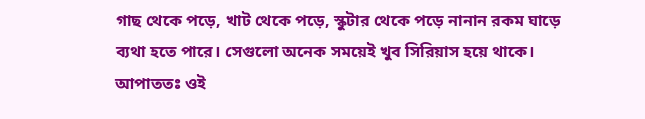গাছ থেকে পড়ে, খাট থেকে পড়ে, স্কুটার থেকে পড়ে নানান রকম ঘাড়ে ব্যথা হতে পারে। সেগুলো অনেক সময়েই খুব সিরিয়াস হয়ে থাকে। আপাততঃ ওই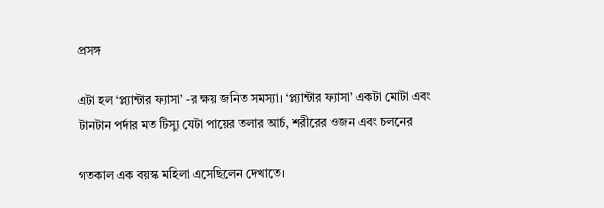প্রসঙ্গ

এটা হল ‘প্ল্যান্টার ফ্যাসা’ -র ক্ষয় জনিত সমস্যা। ‘প্ল্যান্টার ফ্যাসা’ একটা মোটা এবং টানটান পর্দার মত টিস্যু যেটা পায়ের তলার আর্চ, শরীরের ওজন এবং চলনের

গতকাল এক বয়স্ক মহিলা এসেছিলেন দেখাতে।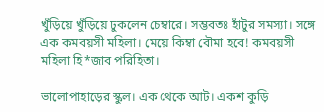খুঁড়িয়ে খুঁড়িয়ে ঢুকলেন চেম্বারে। সম্ভবতঃ হাঁটুর সমস্যা। সঙ্গে এক কমবয়সী মহিলা। মেয়ে কিম্বা বৌমা হবে! কমবয়সী মহিলা হি*জাব পরিহিতা।

ভালোপাহাড়ের স্কুল। এক থেকে আট। একশ কুড়ি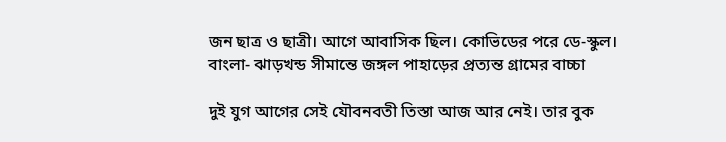জন ছাত্র ও ছাত্রী। আগে আবাসিক ছিল। কোভিডের পরে ডে-স্কুল। বাংলা- ঝাড়খন্ড সীমান্তে জঙ্গল পাহাড়ের প্রত্যন্ত গ্রামের বাচ্চা

দুই যুগ আগের সেই যৌবনবতী তিস্তা আজ আর নেই। তার বুক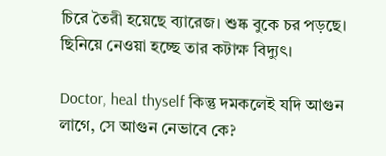চিরে তৈরী হয়েছে ব্যারেজ। শুষ্ক বুকে চর পড়ছে। ছিনিয়ে নেওয়া হচ্ছে তার কটাক্ষ বিদ্যুৎ।

Doctor, heal thyself কিন্তু দমকলেই যদি আগুন লাগে, সে আগুন নেভাবে কে?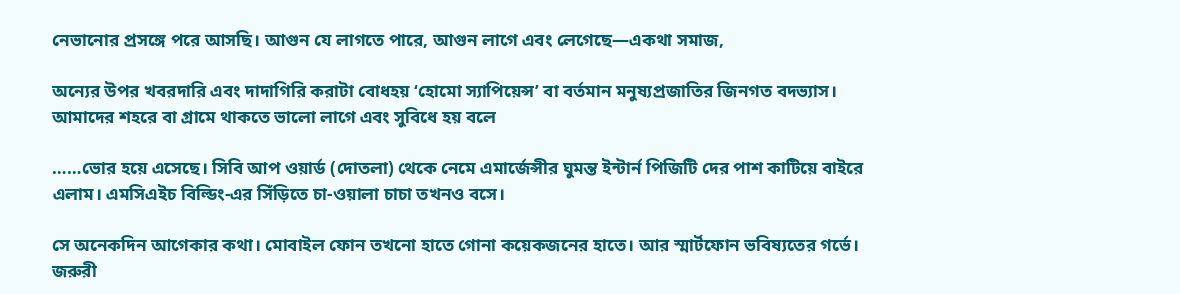নেভানোর প্রসঙ্গে পরে আসছি। আগুন যে লাগতে পারে, আগুন লাগে এবং লেগেছে—একথা সমাজ,

অন্যের উপর খবরদারি এবং দাদাগিরি করাটা বোধহয় ‘হোমো স্যাপিয়েন্স’ বা বর্তমান মনুষ্যপ্রজাতির জিনগত বদভ্যাস। আমাদের শহরে বা গ্রামে থাকতে ভালো লাগে এবং সুবিধে হয় বলে

……ভোর হয়ে এসেছে। সিবি আপ ওয়ার্ড (দোতলা) থেকে নেমে এমার্জেন্সীর ঘুমন্ত ইন্টার্ন পিজিটি দের পাশ কাটিয়ে বাইরে এলাম। এমসিএইচ বিল্ডিং-এর সিঁড়িতে চা-ওয়ালা চাচা তখনও বসে।

সে অনেকদিন আগেকার কথা। মোবাইল ফোন তখনো হাতে গোনা কয়েকজনের হাতে। আর স্মার্টফোন ভবিষ্যতের গর্ভে। জরুরী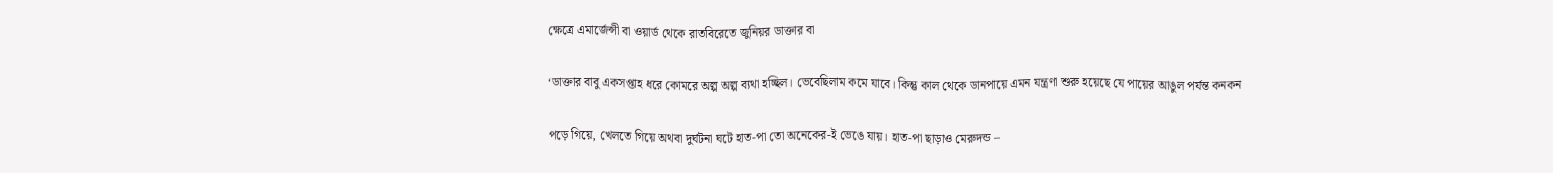ক্ষেত্রে এমার্জেন্সী বা ওয়ার্ড থেকে রাতবিরেতে জুনিয়র ডাক্তার বা

‘ডাক্তার বাবু একসপ্তাহ ধরে কোমরে অল্প অল্প ব্যথা হচ্ছিল। ভেবেছিলাম কমে যাবে। কিন্তু কাল থেকে ডানপায়ে এমন যন্ত্রণা শুরু হয়েছে যে পায়ের আঙুল পর্যন্ত কনকন

পড়ে গিয়ে, খেলতে গিয়ে অথবা দুর্ঘটনা ঘটে হাত-পা তো অনেকের-ই ভেঙে যায়। হাত-পা ছাড়াও মেরুদন্ড –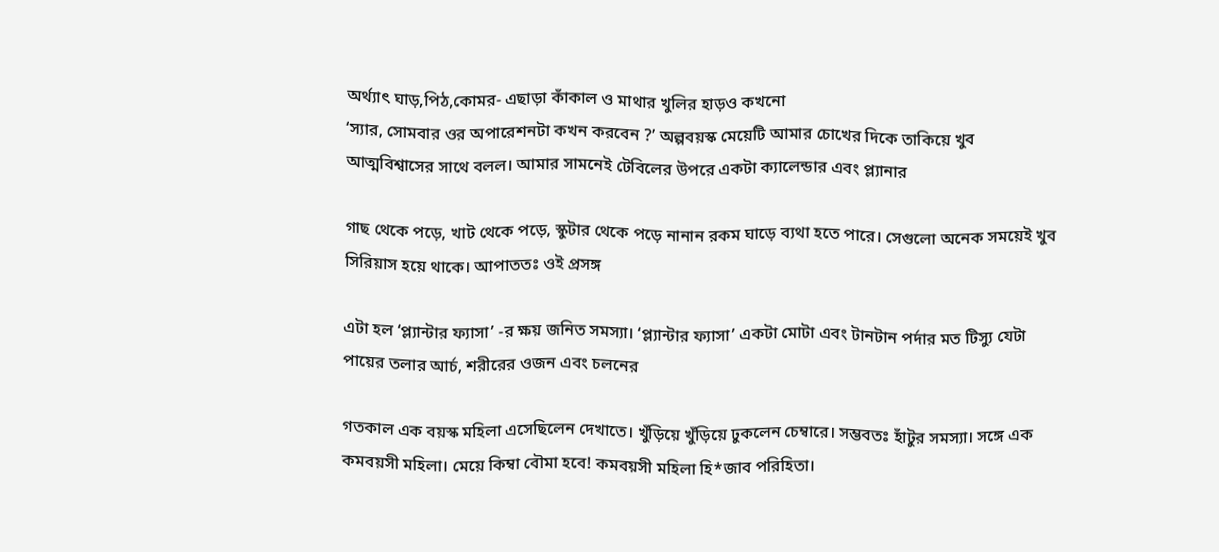অর্থ্যাৎ ঘাড়,পিঠ,কোমর- এছাড়া কাঁকাল ও মাথার খুলির হাড়ও কখনো
‘স্যার, সোমবার ওর অপারেশনটা কখন করবেন ?’ অল্পবয়স্ক মেয়েটি আমার চোখের দিকে তাকিয়ে খুব আত্মবিশ্বাসের সাথে বলল। আমার সামনেই টেবিলের উপরে একটা ক্যালেন্ডার এবং প্ল্যানার

গাছ থেকে পড়ে, খাট থেকে পড়ে, স্কুটার থেকে পড়ে নানান রকম ঘাড়ে ব্যথা হতে পারে। সেগুলো অনেক সময়েই খুব সিরিয়াস হয়ে থাকে। আপাততঃ ওই প্রসঙ্গ

এটা হল ‘প্ল্যান্টার ফ্যাসা’ -র ক্ষয় জনিত সমস্যা। ‘প্ল্যান্টার ফ্যাসা’ একটা মোটা এবং টানটান পর্দার মত টিস্যু যেটা পায়ের তলার আর্চ, শরীরের ওজন এবং চলনের

গতকাল এক বয়স্ক মহিলা এসেছিলেন দেখাতে। খুঁড়িয়ে খুঁড়িয়ে ঢুকলেন চেম্বারে। সম্ভবতঃ হাঁটুর সমস্যা। সঙ্গে এক কমবয়সী মহিলা। মেয়ে কিম্বা বৌমা হবে! কমবয়সী মহিলা হি*জাব পরিহিতা।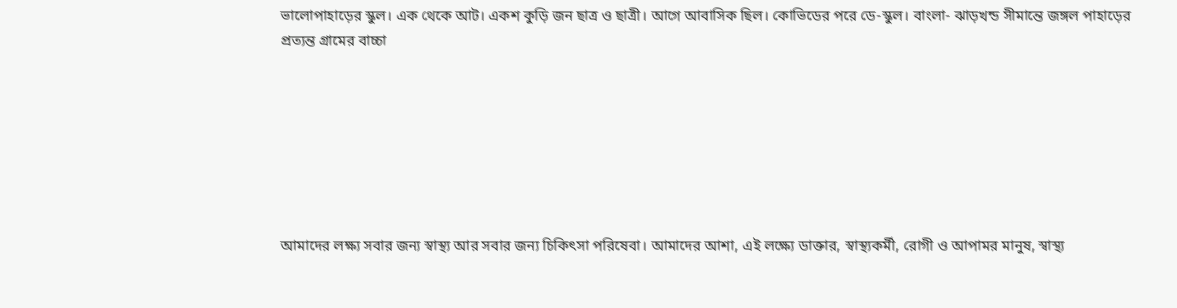ভালোপাহাড়ের স্কুল। এক থেকে আট। একশ কুড়ি জন ছাত্র ও ছাত্রী। আগে আবাসিক ছিল। কোভিডের পরে ডে-স্কুল। বাংলা- ঝাড়খন্ড সীমান্তে জঙ্গল পাহাড়ের প্রত্যন্ত গ্রামের বাচ্চা







আমাদের লক্ষ্য সবার জন্য স্বাস্থ্য আর সবার জন্য চিকিৎসা পরিষেবা। আমাদের আশা, এই লক্ষ্যে ডাক্তার, স্বাস্থ্যকর্মী, রোগী ও আপামর মানুষ, স্বাস্থ্য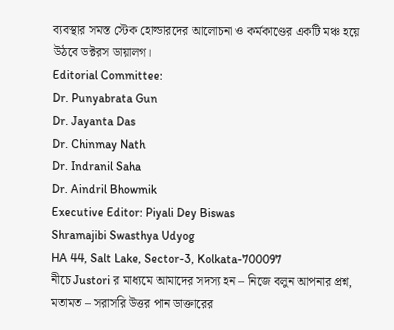ব্যবস্থার সমস্ত স্টেক হোল্ডারদের আলোচনা ও কর্মকাণ্ডের একটি মঞ্চ হয়ে উঠবে ডক্টরস ডায়ালগ।
Editorial Committee:
Dr. Punyabrata Gun
Dr. Jayanta Das
Dr. Chinmay Nath
Dr. Indranil Saha
Dr. Aindril Bhowmik
Executive Editor: Piyali Dey Biswas
Shramajibi Swasthya Udyog
HA 44, Salt Lake, Sector-3, Kolkata-700097
নীচে Justori র মাধ্যমে আমাদের সদস্য হন – নিজে বলুন আপনার প্রশ্ন, মতামত – সরাসরি উত্তর পান ডাক্তারের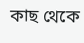কাছ থেকে